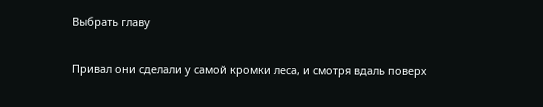Выбрать главу

Привал они сделали у самой кромки леса, и смотря вдаль поверх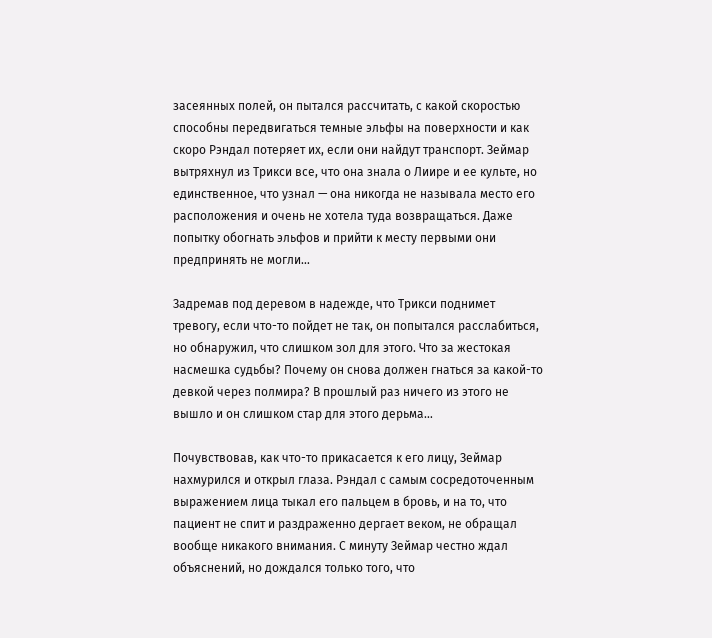засеянных полей, он пытался рассчитать, с какой скоростью способны передвигаться темные эльфы на поверхности и как скоро Рэндал потеряет их, если они найдут транспорт. Зеймар вытряхнул из Трикси все, что она знала о Лиире и ее культе, но единственное, что узнал — она никогда не называла место его расположения и очень не хотела туда возвращаться. Даже попытку обогнать эльфов и прийти к месту первыми они предпринять не могли…

Задремав под деревом в надежде, что Трикси поднимет тревогу, если что-то пойдет не так, он попытался расслабиться, но обнаружил, что слишком зол для этого. Что за жестокая насмешка судьбы? Почему он снова должен гнаться за какой-то девкой через полмира? В прошлый раз ничего из этого не вышло и он слишком стар для этого дерьма…

Почувствовав, как что-то прикасается к его лицу, Зеймар нахмурился и открыл глаза. Рэндал с самым сосредоточенным выражением лица тыкал его пальцем в бровь, и на то, что пациент не спит и раздраженно дергает веком, не обращал вообще никакого внимания. С минуту Зеймар честно ждал объяснений, но дождался только того, что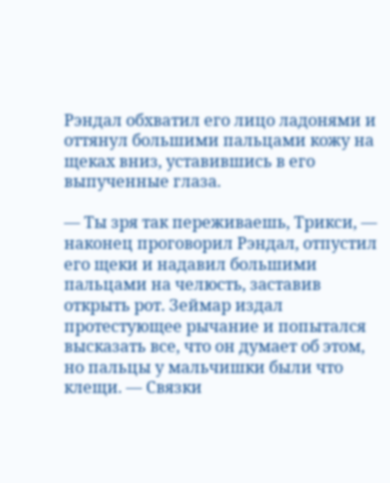Рэндал обхватил его лицо ладонями и оттянул большими пальцами кожу на щеках вниз, уставившись в его выпученные глаза.

— Ты зря так переживаешь, Трикси, — наконец проговорил Рэндал, отпустил его щеки и надавил большими пальцами на челюсть, заставив открыть рот. Зеймар издал протестующее рычание и попытался высказать все, что он думает об этом, но пальцы у мальчишки были что клещи. — Cвязки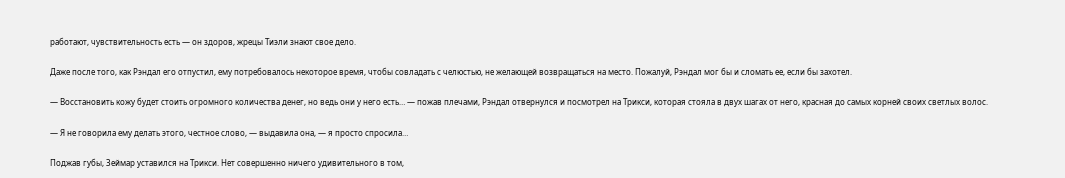работают, чувствительность есть — он здоров, жрецы Тиэли знают свое дело.

Даже после того, как Рэндал его отпустил, ему потребовалось некоторое время, чтобы совладать с челюстью, не желающей возвращаться на место. Пожалуй, Рэндал мог бы и сломать ее, если бы захотел.

— Восстановить кожу будет стоить огромного количества денег, но ведь они у него есть… — пожав плечами, Рэндал отвернулся и посмотрел на Трикси, которая стояла в двух шагах от него, красная до самых корней своих светлых волос.

— Я не говорила ему делать этого, честное слово, — выдавила она, — я просто спросила…

Поджав губы, Зеймар уставился на Трикси. Нет совершенно ничего удивительного в том,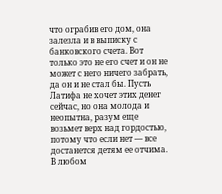что ограбив его дом, она залезла и в выписку с банковского счета. Вот только это не его счет и он не может с него ничего забрать, да он и не стал бы. Пусть Латифа не хочет этих денег сейчас, но она молода и неопытна, разум еще возьмет верх над гордостью, потому что если нет — все достанется детям ее отчима. В любом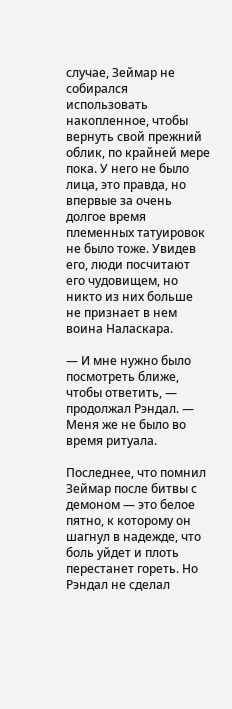случае, Зеймар не собирался использовать накопленное, чтобы вернуть свой прежний облик, по крайней мере пока. У него не было лица, это правда, но впервые за очень долгое время племенных татуировок не было тоже. Увидев его, люди посчитают его чудовищем, но никто из них больше не признает в нем воина Наласкара.

— И мне нужно было посмотреть ближе, чтобы ответить, — продолжал Рэндал. — Меня же не было во время ритуала.

Последнее, что помнил Зеймар после битвы с демоном — это белое пятно, к которому он шагнул в надежде, что боль уйдет и плоть перестанет гореть. Но Рэндал не сделал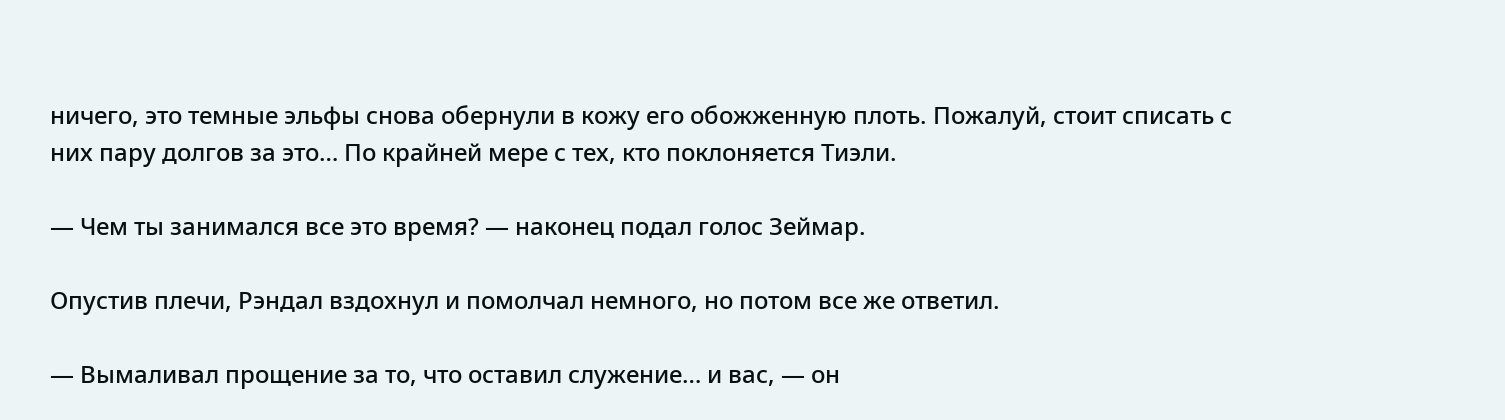ничего, это темные эльфы снова обернули в кожу его обожженную плоть. Пожалуй, стоит списать с них пару долгов за это… По крайней мере с тех, кто поклоняется Тиэли.

— Чем ты занимался все это время? — наконец подал голос Зеймар.

Опустив плечи, Рэндал вздохнул и помолчал немного, но потом все же ответил.

— Вымаливал прощение за то, что оставил служение… и вас, — он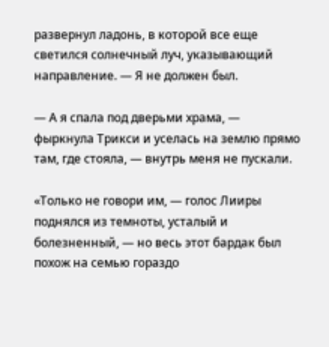развернул ладонь, в которой все еще светился солнечный луч, указывающий направление. — Я не должен был.

— А я спала под дверьми храма, — фыркнула Трикси и уселась на землю прямо там, где стояла, — внутрь меня не пускали.

«Только не говори им, — голос Лииры поднялся из темноты, усталый и болезненный, — но весь этот бардак был похож на семью гораздо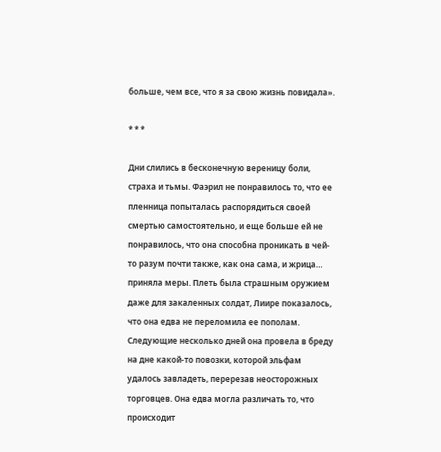больше, чем все, что я за свою жизнь повидала».

* * *

Дни слились в бесконечную вереницу боли, страха и тьмы. Фаэрил не понравилось то, что ее пленница попыталась распорядиться своей смертью самостоятельно, и еще больше ей не понравилось, что она способна проникать в чей-то разум почти также, как она сама, и жрица… приняла меры. Плеть была страшным оружием даже для закаленных солдат, Лиире показалось, что она едва не переломила ее пополам. Следующие несколько дней она провела в бреду на дне какой-то повозки, которой эльфам удалось завладеть, перерезав неосторожных торговцев. Она едва могла различать то, что происходит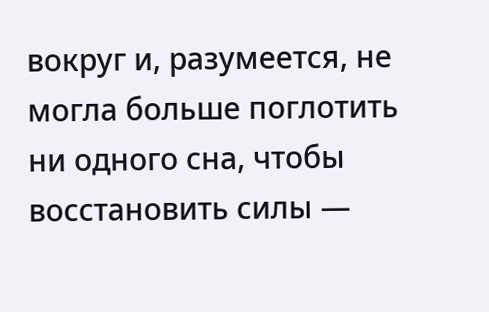вокруг и, разумеется, не могла больше поглотить ни одного сна, чтобы восстановить силы —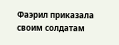Фаэрил приказала своим солдатам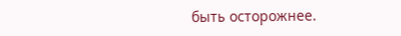быть осторожнее.